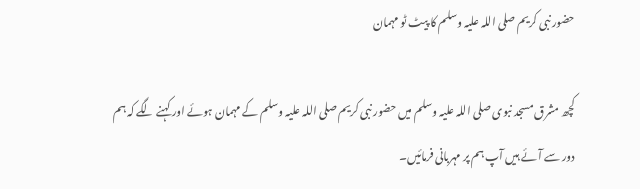حضور نبی کریم صلی اللہ علیہ وسلم کا پیٹ ٹو مہمان

کچھ مشرق مسجد نبوی صلی اللہ علیہ وسلم میں حضور نبی کریم صلی اللہ علیہ وسلم کے مہمان ہوئے اور کہنے لگے کہ ہم دور سے آئے ہیں آپ ہم پر مہربانی فرمائیں۔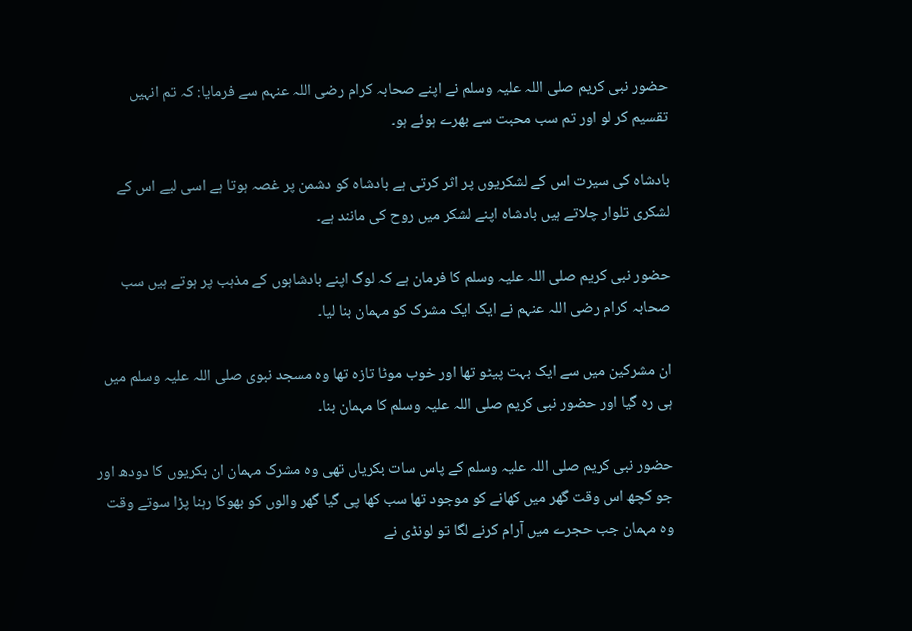حضور نبی کریم صلی اللہ علیہ وسلم نے اپنے صحابہ کرام رضی اللہ عنہم سے فرمایا: کہ تم انہیں تقسیم کر لو اور تم سب محبت سے بھرے ہوئے ہو۔

بادشاہ کی سیرت اس کے لشکریوں پر اثر کرتی ہے بادشاہ کو دشمن پر غصہ ہوتا ہے اسی لیے اس کے لشکری تلوار چلاتے ہیں بادشاہ اپنے لشکر میں روح کی مانند ہے۔

حضور نبی کریم صلی اللہ علیہ وسلم کا فرمان ہے کہ لوگ اپنے بادشاہوں کے مذہب پر ہوتے ہیں سب صحابہ کرام رضی اللہ عنہم نے ایک ایک مشرک کو مہمان بنا لیا۔

ان مشرکین میں سے ایک بہت پیٹو تھا اور خوب موٹا تازہ تھا وہ مسجد نبوی صلی اللہ علیہ وسلم میں ہی رہ گیا اور حضور نبی کریم صلی اللہ علیہ وسلم کا مہمان بنا۔

حضور نبی کریم صلی اللہ علیہ وسلم کے پاس سات بکریاں تھی وہ مشرک مہمان ان بکریوں کا دودھ اور جو کچھ اس وقت گھر میں کھانے کو موجود تھا سب کھا پی گیا گھر والوں کو بھوکا رہنا پڑا سوتے وقت وہ مہمان جب حجرے میں آرام کرنے لگا تو لونڈی نے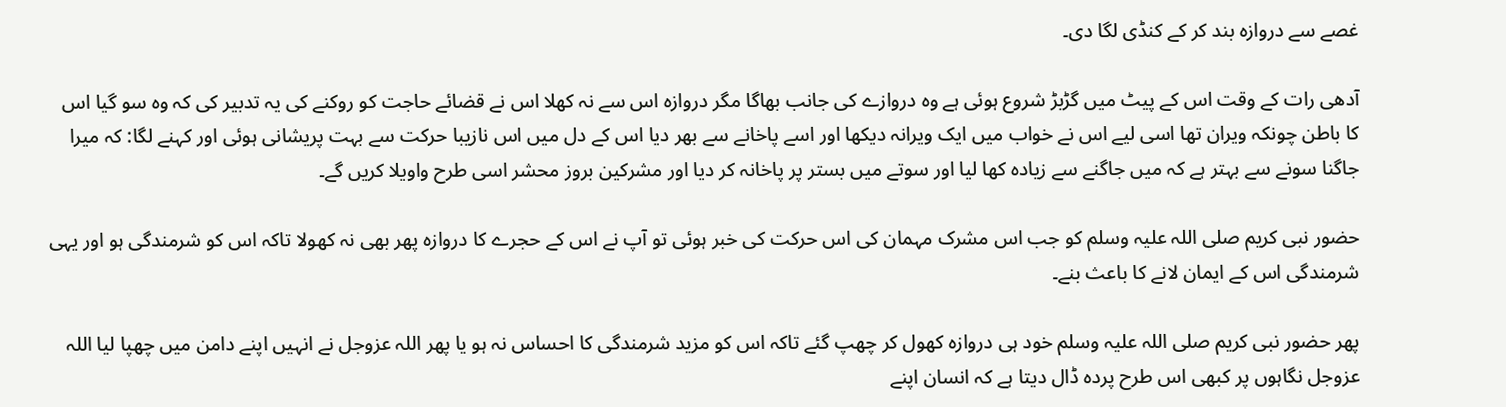غصے سے دروازہ بند کر کے کنڈی لگا دی۔

آدھی رات کے وقت اس کے پیٹ میں گڑبڑ شروع ہوئی ہے وہ دروازے کی جانب بھاگا مگر دروازہ اس سے نہ کھلا اس نے قضائے حاجت کو روکنے کی یہ تدبیر کی کہ وہ سو گیا اس کا باطن چونکہ ویران تھا اسی لیے اس نے خواب میں ایک ویرانہ دیکھا اور اسے پاخانے سے بھر دیا اس کے دل میں اس نازیبا حرکت سے بہت پریشانی ہوئی اور کہنے لگا: کہ میرا جاگنا سونے سے بہتر ہے کہ میں جاگنے سے زیادہ کھا لیا اور سوتے میں بستر پر پاخانہ کر دیا اور مشرکین بروز محشر اسی طرح واویلا کریں گے۔

حضور نبی کریم صلی اللہ علیہ وسلم کو جب اس مشرک مہمان کی اس حرکت کی خبر ہوئی تو آپ نے اس کے حجرے کا دروازہ پھر بھی نہ کھولا تاکہ اس کو شرمندگی ہو اور یہی شرمندگی اس کے ایمان لانے کا باعث بنے۔

پھر حضور نبی کریم صلی اللہ علیہ وسلم خود ہی دروازہ کھول کر چھپ گئے تاکہ اس کو مزید شرمندگی کا احساس نہ ہو یا پھر اللہ عزوجل نے انہیں اپنے دامن میں چھپا لیا اللہ عزوجل نگاہوں پر کبھی اس طرح پردہ ڈال دیتا ہے کہ انسان اپنے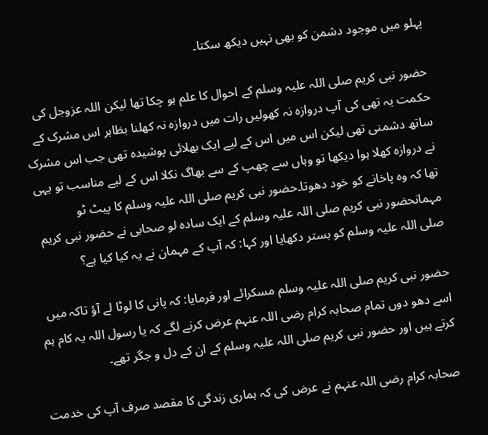پہلو میں موجود دشمن کو بھی نہیں دیکھ سکتا۔

حضور نبی کریم صلی اللہ علیہ وسلم کے احوال کا علم ہو چکا تھا لیکن اللہ عزوجل کی حکمت یہ تھی کی آپ دروازہ نہ کھولیں رات میں دروازہ نہ کھلنا بظاہر اس مشرک کے ساتھ دشمنی تھی لیکن اس میں اس کے لیے ایک بھلائی پوشیدہ تھی جب اس مشرک نے دروازہ کھلا ہوا دیکھا تو وہاں سے چھپ کے سے بھاگ نکلا اس کے لیے مناسب تو یہی تھا کہ وہ پاخانے کو خود دھوتا۔حضور نبی کریم صلی اللہ علیہ وسلم کا پیٹ ٹو مہمانحضور نبی کریم صلی اللہ علیہ وسلم کے ایک سادہ لو صحابی نے حضور نبی کریم صلی اللہ علیہ وسلم کو بستر دکھایا اور کہا: کہ آپ کے مہمان نے یہ کیا کیا ہے؟

حضور نبی کریم صلی اللہ علیہ وسلم مسکرائے اور فرمایا: کہ پانی کا لوٹا لے آؤ تاکہ میں اسے دھو دوں تمام صحابہ کرام رضی اللہ عنہم عرض کرنے لگے کہ یا رسول اللہ یہ کام ہم کرتے ہیں اور حضور نبی کریم صلی اللہ علیہ وسلم کے ان کے دل و جگر تھے۔

صحابہ کرام رضی اللہ عنہم نے عرض کی کہ ہماری زندگی کا مقصد صرف آپ کی خدمت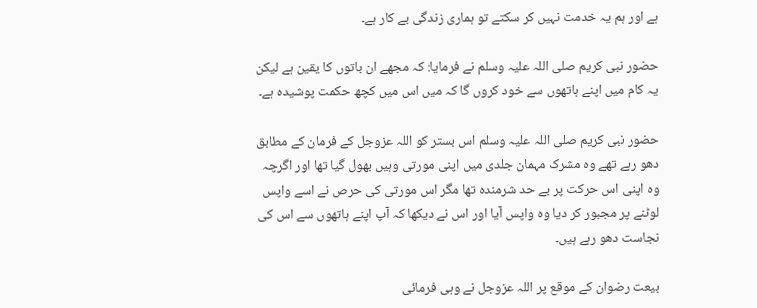ہے اور ہم یہ خدمت نہیں کر سکتے تو ہماری زندگی بے کار ہے۔

حضور نبی کریم صلی اللہ علیہ وسلم نے فرمایا: کہ مجھے ان باتوں کا یقین ہے لیکن یہ کام میں اپنے ہاتھوں سے خود کروں گا کہ میں اس میں کچھ حکمت پوشیدہ ہے۔

حضور نبی کریم صلی اللہ علیہ وسلم اس بستر کو اللہ عزوجل کے فرمان کے مطابق دھو رہے تھے وہ مشرک مہمان جلدی میں اپنی مورتی وہیں بھول گیا تھا اور اگرچہ وہ اپنی اس حرکت پر بے حد شرمندہ تھا مگر اس مورتی کی حرص نے اسے واپس لوٹنے پر مجبور کر دیا وہ واپس آیا اور اس نے دیکھا کہ آپ اپنے ہاتھوں سے اس کی نجاست دھو رہے ہیں۔

بیعت رضوان کے موقع پر اللہ عزوجل نے وہی فرمائی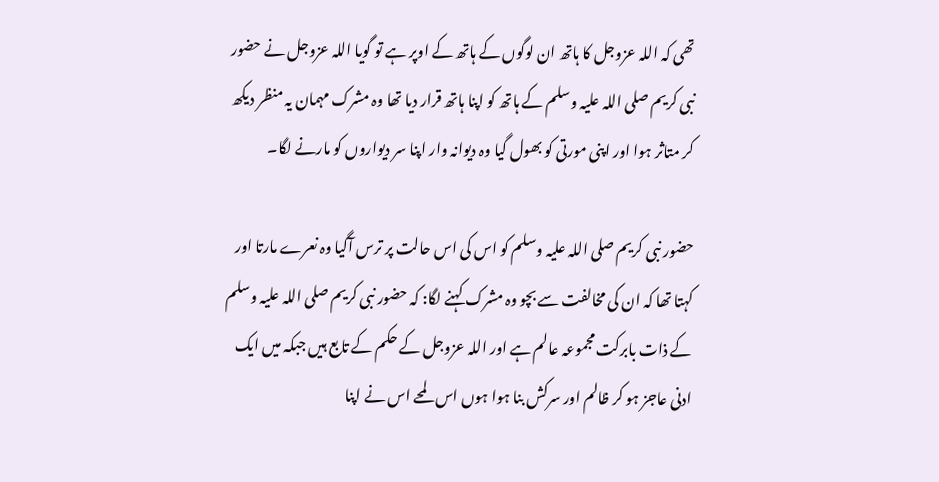تھی کہ اللہ عزوجل کا ہاتھ ان لوگوں کے ہاتھ کے اوپر ہے تو گویا اللہ عزوجل نے حضور نبی کریم صلی اللہ علیہ وسلم کے ہاتھ کو اپنا ہاتھ قرار دیا تھا وہ مشرک مہمان یہ منظر دیکھ کر متاثر ہوا اور اپنی مورتی کو بھول گیا وہ دیوانہ وار اپنا سر دیواروں کو مارنے لگا۔

حضور نبی کریم صلی اللہ علیہ وسلم کو اس کی اس حالت پر ترس آگیا وہ نعرے مارتا اور کہتا تھا کہ ان کی مخالفت سے بچو وہ مشرک کہنے لگا: کہ حضور نبی کریم صلی اللہ علیہ وسلم کے ذات بابرکت مجموعہ عالم ہے اور اللہ عزوجل کے حکم کے تابع ہیں جبکہ میں ایک ادنی عاجز ہو کر ظالم اور سرکش بنا ہوا ہوں اس لمحے اس نے اپنا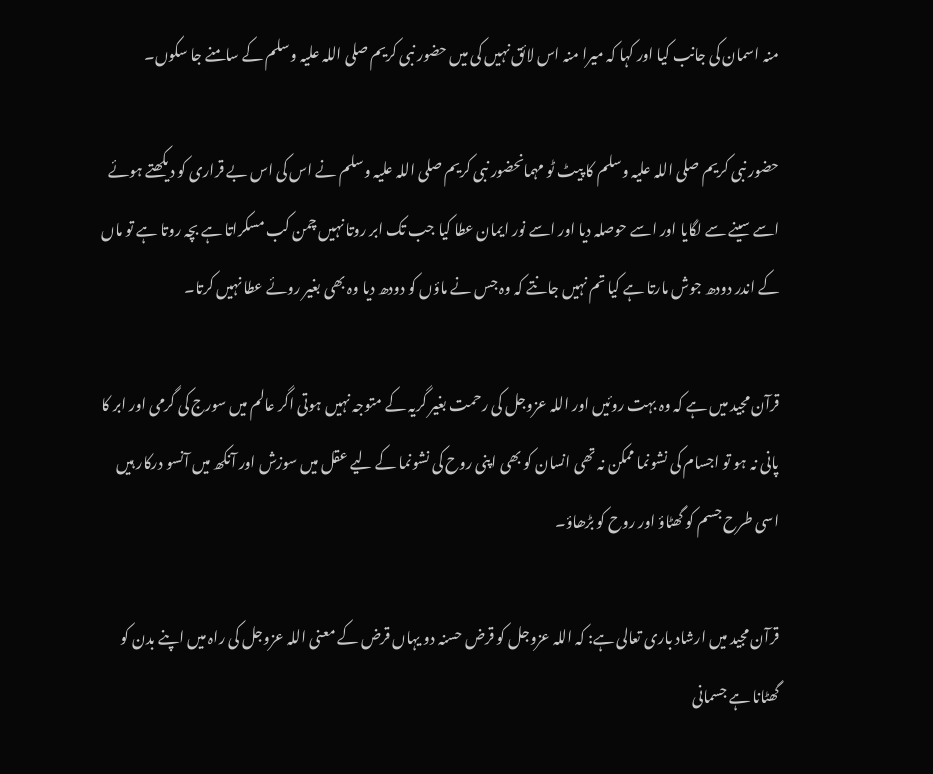منہ اسمان کی جانب کیا اور کہا کہ میرا منہ اس لائق نہیں کی میں حضور نبی کریم صلی اللہ علیہ وسلم کے سامنے جا سکوں۔

حضور نبی کریم صلی اللہ علیہ وسلم کا پیٹ ٹو مہمانحضور نبی کریم صلی اللہ علیہ وسلم نے اس کی اس بے قراری کو دیکھتے ہوئے اسے سینے سے لگایا اور اسے حوصلہ دیا اور اسے نور ایمان عطا کیا جب تک ابر روتا نہیں چمن کب مسکراتا ہے بچہ روتا ہے تو ماں کے اندر دودھ جوش مارتا ہے کیا تم نہیں جانتے کہ وہ جس نے ماؤں کو دودھ دیا وہ بھی بغیر روئے عطا نہیں کرتا۔

قرآن مجید میں ہے کہ وہ بہت روئیں اور اللہ عزوجل کی رحمت بغیر گریہ کے متوجہ نہیں ہوتی اگر عالم میں سورج کی گرمی اور ابر کا پانی نہ ہو تو اجسام کی نشونما ممکن نہ تھی انسان کو بھی اپنی روح کی نشونما کے لیے عقل میں سوزش اور آنکھ میں آنسو درکار ہیں اسی طرح جسم کو گھٹاؤ اور روح کو بڑھاؤ۔

قرآن مجید میں ارشاد باری تعالی ہے: کہ اللہ عزوجل کو قرض حسنہ دو یہاں قرض کے معنی اللہ عزوجل کی راہ میں اپنے بدن کو گھٹانا ہے جسمانی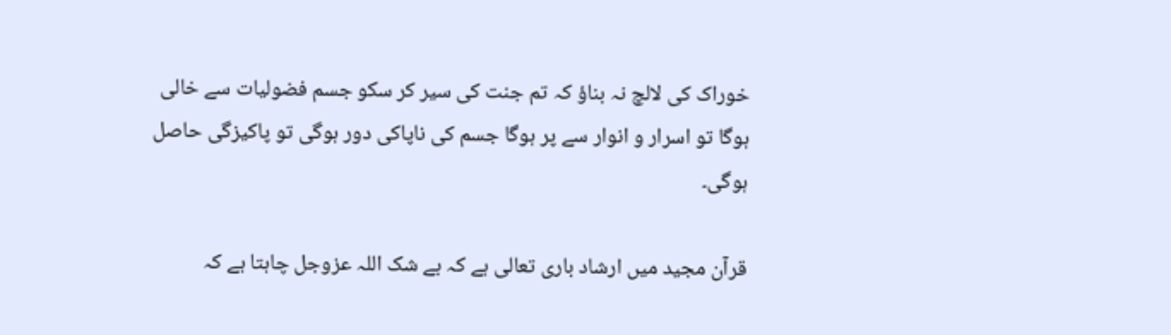خوراک کی لالچ نہ بناؤ کہ تم جنت کی سیر کر سکو جسم فضولیات سے خالی ہوگا تو اسرار و انوار سے پر ہوگا جسم کی ناپاکی دور ہوگی تو پاکیزگی حاصل ہوگی۔

قرآن مجید میں ارشاد باری تعالی ہے کہ بے شک اللہ عزوجل چاہتا ہے کہ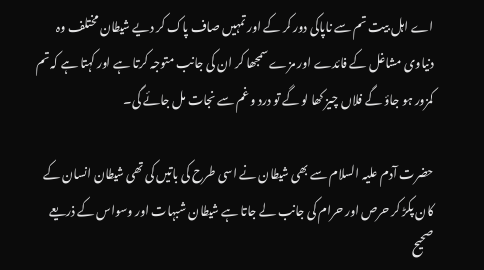اے اہل بیت تم سے ناپاکی دور کر کے اور تمہیں صاف پاک کر دیے شیطان مختلف وہ دنیاوی مشاغل کے فائدے اور مزے سمجھا کر ان کی جانب متوجہ کرتا ہے اور کہتا ہے کہ تم کمزور ہو جاؤ گے فلاں چیز کھا لو گے تو درد و غم سے نجات مل جائے گی۔

حضرت آدم علیہ السلام سے بھی شیطان نے اسی طرح کی باتیں کی تھی شیطان انسان کے کان پکڑ کر حرص اور حرام کی جانب لے جاتا ہے شیطان شبہات اور وسواس کے ذریعے صحیح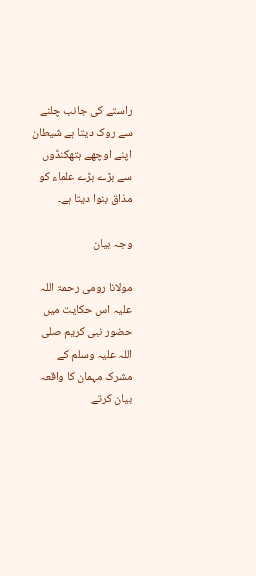راستے کی جانب چلنے سے روک دیتا ہے شیطان اپنے اوچھے ہتھکنڈوں سے بڑے بڑے علماء کو مذاق بنوا دیتا ہے۔

وجہ بیان

مولانا رومی رحمۃ اللہ علیہ اس حکایت میں حضور نبی کریم صلی اللہ علیہ وسلم کے مشرک مہمان کا واقعہ بیان کرتے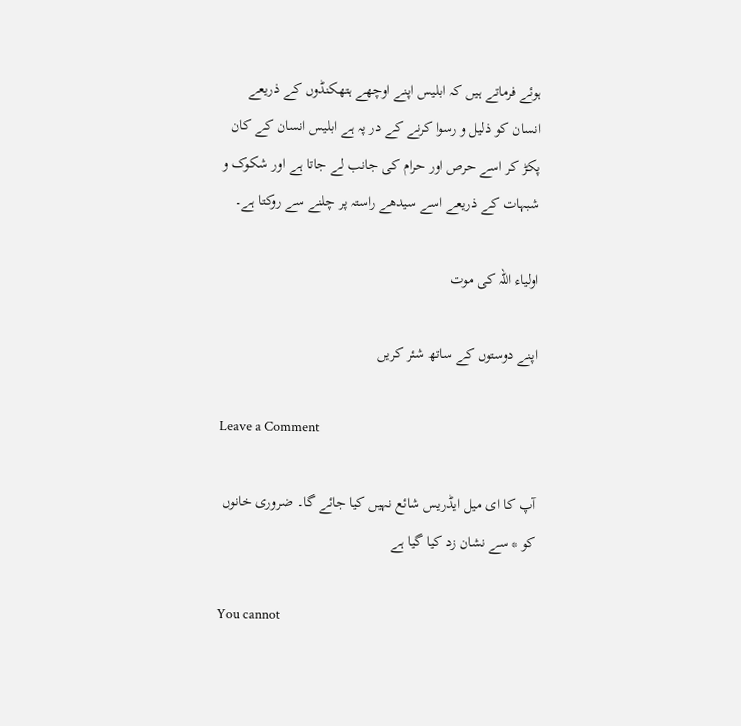ہوئے فرماتے ہیں کہ ابلیس اپنے اوچھے ہتھکنڈوں کے ذریعے انسان کو ذلیل و رسوا کرنے کے در پہ ہے ابلیس انسان کے کان پکڑ کر اسے حرص اور حرام کی جانب لے جاتا ہے اور شکوک و شبہات کے ذریعے اسے سیدھے راستہ پر چلنے سے روکتا ہے۔

اولیاء اللہ کی موت

اپنے دوستوں کے ساتھ شئر کریں

Leave a Comment

آپ کا ای میل ایڈریس شائع نہیں کیا جائے گا۔ ضروری خانوں کو * سے نشان زد کیا گیا ہے

You cannot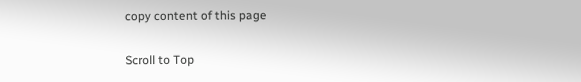copy content of this page

Scroll to Top